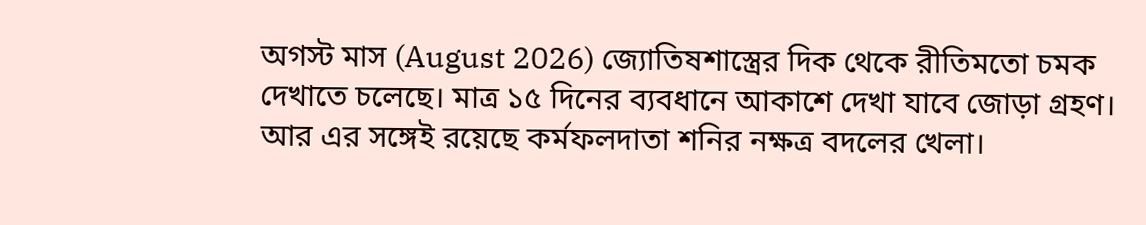অগস্ট মাস (August 2026) জ্যোতিষশাস্ত্রের দিক থেকে রীতিমতো চমক দেখাতে চলেছে। মাত্র ১৫ দিনের ব্যবধানে আকাশে দেখা যাবে জোড়া গ্রহণ। আর এর সঙ্গেই রয়েছে কর্মফলদাতা শনির নক্ষত্র বদলের খেলা।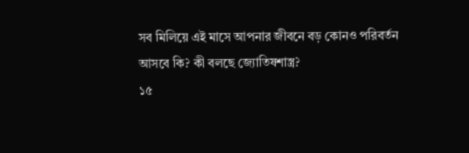সব মিলিয়ে এই মাসে আপনার জীবনে বড় কোনও পরিবর্তন আসবে কি? কী বলছে জ্যোতিষশাস্ত্র?
১৫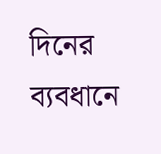দিনের ব্যবধানে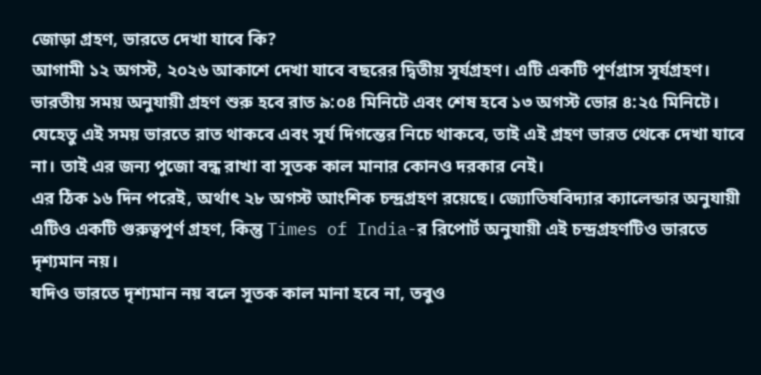জোড়া গ্রহণ, ভারতে দেখা যাবে কি?
আগামী ১২ অগস্ট, ২০২৬ আকাশে দেখা যাবে বছরের দ্বিতীয় সূর্যগ্রহণ। এটি একটি পূর্ণগ্রাস সূর্যগ্রহণ। ভারতীয় সময় অনুযায়ী গ্রহণ শুরু হবে রাত ৯:০৪ মিনিটে এবং শেষ হবে ১৩ অগস্ট ভোর ৪:২৫ মিনিটে। যেহেতু এই সময় ভারতে রাত থাকবে এবং সূর্য দিগন্তের নিচে থাকবে, তাই এই গ্রহণ ভারত থেকে দেখা যাবে না। তাই এর জন্য পুজো বন্ধ রাখা বা সূতক কাল মানার কোনও দরকার নেই।
এর ঠিক ১৬ দিন পরেই, অর্থাৎ ২৮ অগস্ট আংশিক চন্দ্রগ্রহণ রয়েছে। জ্যোতিষবিদ্যার ক্যালেন্ডার অনুযায়ী এটিও একটি গুরুত্বপূর্ণ গ্রহণ, কিন্তু Times of India-র রিপোর্ট অনুযায়ী এই চন্দ্রগ্রহণটিও ভারতে দৃশ্যমান নয়।
যদিও ভারতে দৃশ্যমান নয় বলে সূতক কাল মানা হবে না, তবুও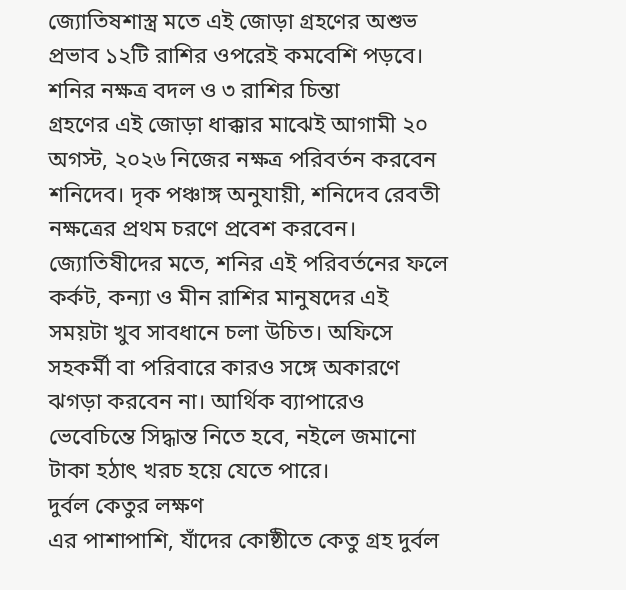জ্যোতিষশাস্ত্র মতে এই জোড়া গ্রহণের অশুভ প্রভাব ১২টি রাশির ওপরেই কমবেশি পড়বে।
শনির নক্ষত্র বদল ও ৩ রাশির চিন্তা
গ্রহণের এই জোড়া ধাক্কার মাঝেই আগামী ২০ অগস্ট, ২০২৬ নিজের নক্ষত্র পরিবর্তন করবেন শনিদেব। দৃক পঞ্চাঙ্গ অনুযায়ী, শনিদেব রেবতী নক্ষত্রের প্রথম চরণে প্রবেশ করবেন।
জ্যোতিষীদের মতে, শনির এই পরিবর্তনের ফলে কর্কট, কন্যা ও মীন রাশির মানুষদের এই সময়টা খুব সাবধানে চলা উচিত। অফিসে সহকর্মী বা পরিবারে কারও সঙ্গে অকারণে ঝগড়া করবেন না। আর্থিক ব্যাপারেও ভেবেচিন্তে সিদ্ধান্ত নিতে হবে, নইলে জমানো টাকা হঠাৎ খরচ হয়ে যেতে পারে।
দুর্বল কেতুর লক্ষণ
এর পাশাপাশি, যাঁদের কোষ্ঠীতে কেতু গ্রহ দুর্বল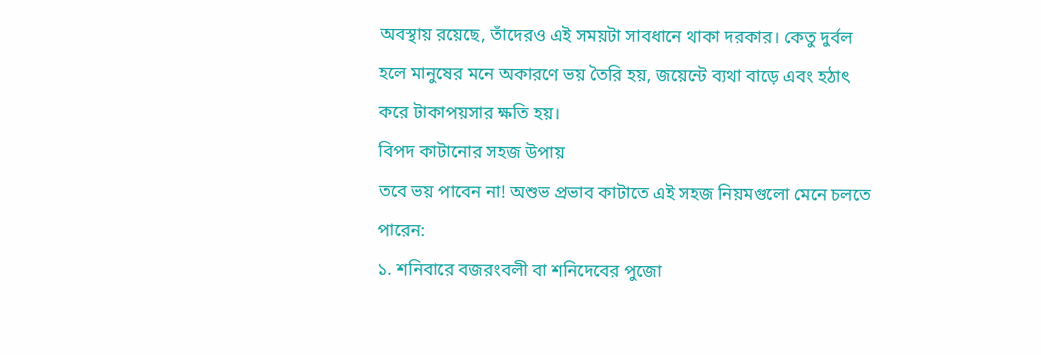অবস্থায় রয়েছে, তাঁদেরও এই সময়টা সাবধানে থাকা দরকার। কেতু দুর্বল হলে মানুষের মনে অকারণে ভয় তৈরি হয়, জয়েন্টে ব্যথা বাড়ে এবং হঠাৎ করে টাকাপয়সার ক্ষতি হয়।
বিপদ কাটানোর সহজ উপায়
তবে ভয় পাবেন না! অশুভ প্রভাব কাটাতে এই সহজ নিয়মগুলো মেনে চলতে পারেন:
১. শনিবারে বজরংবলী বা শনিদেবের পুজো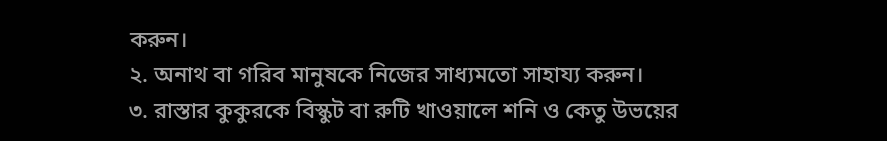করুন।
২. অনাথ বা গরিব মানুষকে নিজের সাধ্যমতো সাহায্য করুন।
৩. রাস্তার কুকুরকে বিস্কুট বা রুটি খাওয়ালে শনি ও কেতু উভয়ের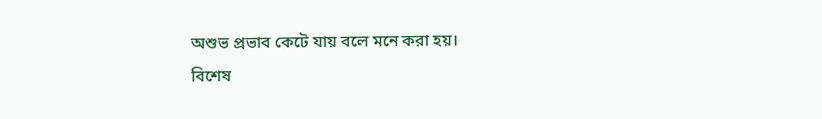অশুভ প্রভাব কেটে যায় বলে মনে করা হয়।
বিশেষ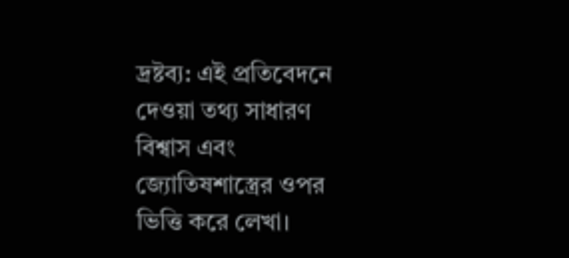দ্রষ্টব্য: এই প্রতিবেদনে দেওয়া তথ্য সাধারণ বিশ্বাস এবং জ্যোতিষশাস্ত্রের ওপর ভিত্তি করে লেখা।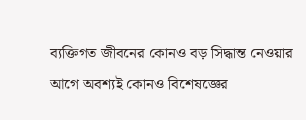ব্যক্তিগত জীবনের কোনও বড় সিদ্ধান্ত নেওয়ার আগে অবশ্যই কোনও বিশেষজ্ঞের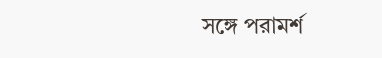সঙ্গে পরামর্শ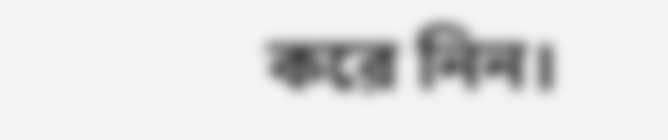করে নিন।